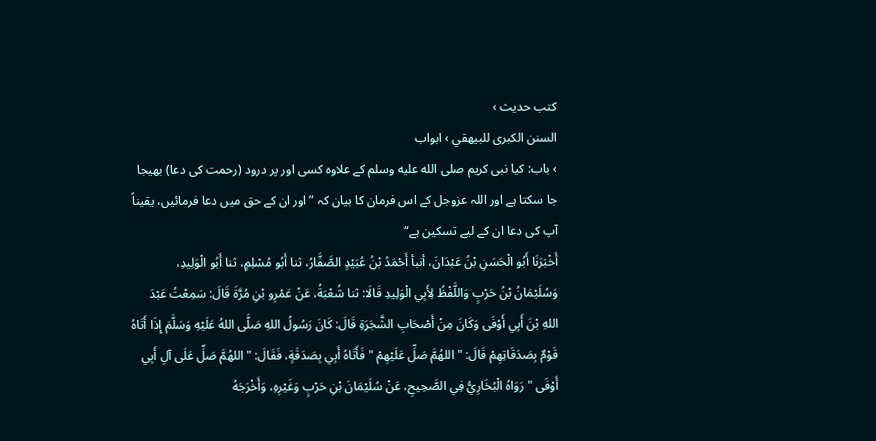کتب حدیث ›
السنن الكبرى للبيهقي › ابواب
› باب: کیا نبی کریم صلى الله عليه وسلم کے علاوہ کسی اور پر درود (رحمت کی دعا) بھیجا جا سکتا ہے اور اللہ عزوجل کے اس فرمان کا بیان کہ ”اور ان کے حق میں دعا فرمائیں، یقیناً آپ کی دعا ان کے لیے تسکین ہے“
أَخْبَرَنَا أَبُو الْحَسَنِ بْنُ عَبْدَانَ، أنبأ أَحْمَدُ بْنُ عُبَيْدٍ الصَّفَّارُ، ثنا أَبُو مُسْلِمٍ، ثنا أَبُو الْوَلِيدِ، وَسُلَيْمَانُ بْنُ حَرْبٍ وَاللَّفْظُ لِأَبِي الْوَلِيدِ قَالَا: ثنا شُعْبَةُ، عَنْ عَمْرِو بْنِ مُرَّةَ قَالَ: سَمِعْتُ عَبْدَ اللهِ بْنَ أَبِي أَوْفَى وَكَانَ مِنْ أَصْحَابِ الشَّجَرَةِ قَالَ: كَانَ رَسُولُ اللهِ صَلَّى اللهُ عَلَيْهِ وَسَلَّمَ إِذَا أَتَاهُ قَوْمٌ بِصَدَقَاتِهِمْ قَالَ: " اللهُمَّ صَلِّ عَلَيْهِمْ " فَأَتَاهُ أَبِي بِصَدَقَةٍ، فَقَالَ: " اللهُمَّ صَلِّ عَلَى آلِ أَبِي أَوْفَى " رَوَاهُ الْبُخَارِيُّ فِي الصَّحِيحِ، عَنْ سُلَيْمَانَ بْنِ حَرْبٍ وَغَيْرِهِ، وَأَخْرَجَهُ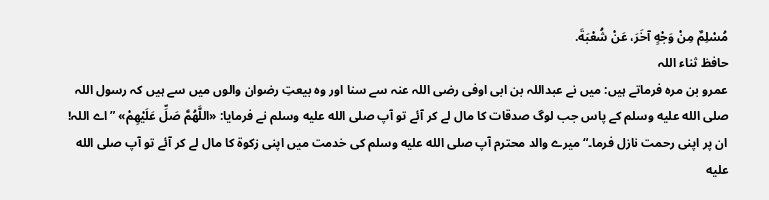مُسْلِمٌ مِنْ وَجْهٍ آخَرَ، عَنْ شُعْبَةَ.
حافظ ثناء اللہ
عمرو بن مرہ فرماتے ہیں: میں نے عبداللہ بن ابی اوفی رضی اللہ عنہ سے سنا اور وہ بیعتِ رضوان والوں میں سے ہیں کہ رسول اللہ صلى الله عليه وسلم کے پاس جب لوگ صدقات کا مال لے کر آئے تو آپ صلى الله عليه وسلم نے فرمایا: «اللَّهُمَّ صَلِّ عَلَيْهِمْ» ”اے اللہ! ان پر اپنی رحمت نازل فرما۔“ میرے والد محترم آپ صلى الله عليه وسلم کی خدمت میں اپنی زکوۃ کا مال لے کر آئے تو آپ صلى الله عليه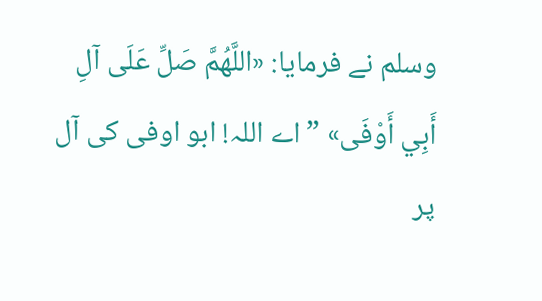وسلم نے فرمایا: «اللَّهُمَّ صَلِّ عَلَى آلِ أَبِي أَوْفَى» ”اے اللہ! ابو اوفی کی آل پر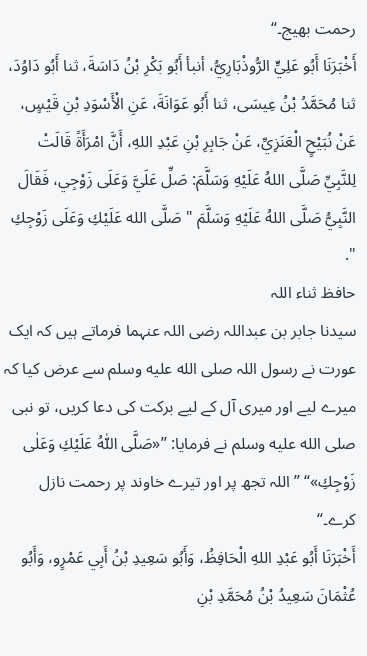رحمت بھیج۔“
أَخْبَرَنَا أَبُو عَلِيٍّ الرُّوذْبَارِيُّ، أنبأ أَبُو بَكْرِ بْنُ دَاسَةَ، ثنا أَبُو دَاوُدَ، ثنا مُحَمَّدُ بْنُ عِيسَى، ثنا أَبُو عَوَانَةَ، عَنِ الْأَسْوَدِ بْنِ قَيْسٍ، عَنْ نُبَيْحٍ الْعَنَزِيِّ، عَنْ جَابِرِ بْنِ عَبْدِ اللهِ، أَنَّ امْرَأَةً قَالَتْ لِلنَّبِيِّ صَلَّى اللهُ عَلَيْهِ وَسَلَّمَ: صَلِّ عَلَيَّ وَعَلَى زَوْجِي، فَقَالَ النَّبِيُّ صَلَّى اللهُ عَلَيْهِ وَسَلَّمَ " صَلَّى الله عَلَيْكِ وَعَلَى زَوْجِكِ ".
حافظ ثناء اللہ
سیدنا جابر بن عبداللہ رضی اللہ عنہما فرماتے ہیں کہ ایک عورت نے رسول اللہ صلى الله عليه وسلم سے عرض کیا کہ میرے لیے اور میری آل کے لیے برکت کی دعا کریں، تو نبی صلى الله عليه وسلم نے فرمایا: ”«صَلَّى اللّٰهُ عَلَيْكِ وَعَلٰى زَوْجِكِ»“ ”اللہ تجھ پر اور تیرے خاوند پر رحمت نازل کرے۔“
أَخْبَرَنَا أَبُو عَبْدِ اللهِ الْحَافِظُ، وَأَبُو سَعِيدِ بْنُ أَبِي عَمْرٍو، وَأَبُو عُثْمَانَ سَعِيدُ بْنُ مُحَمَّدِ بْنِ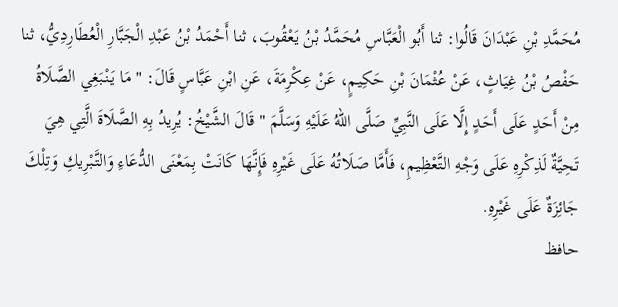مُحَمَّدِ بْنِ عَبْدَانَ قَالُوا: ثنا أَبُو الْعَبَّاسِ مُحَمَّدُ بْنُ يَعْقُوبَ، ثنا أَحْمَدُ بْنُ عَبْدِ الْجَبَّارِ الْعُطَارِدِيُّ، ثنا حَفْصُ بْنُ غِيَاثٍ، عَنْ عُثْمَانَ بْنِ حَكِيمٍ، عَنْ عِكْرِمَةَ، عَنِ ابْنِ عَبَّاسٍ قَالَ: " مَا يَنْبَغِي الصَّلَاةُ مِنْ أَحَدٍ عَلَى أَحَدٍ إِلَّا عَلَى النَّبِيِّ صَلَّى اللهُ عَلَيْهِ وَسَلَّمَ " قَالَ الشَّيْخُ: يُرِيدُ بِهِ الصَّلَاةَ الَّتِي هِيَ تَحِيَّةٌ لَذِكْرِهِ عَلَى وَجْهِ التَّعْظِيمِ، فَأَمَّا صَلَاتُهُ عَلَى غَيْرِهِ فَإِنَّهَا كَانَتْ بِمَعْنَى الدُّعَاءِ وَالتَّبْرِيكِ وَتِلْكَ جَائِزَةٌ عَلَى غَيْرِهِ.
حافظ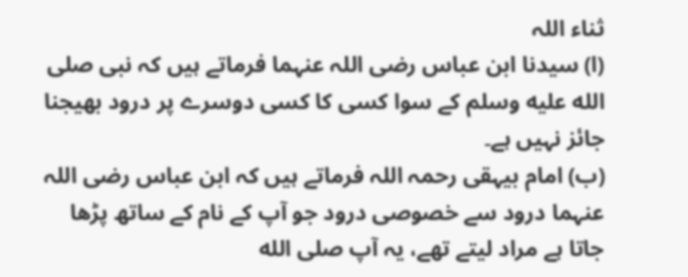ثناء اللہ
(ا) سیدنا ابن عباس رضی اللہ عنہما فرماتے ہیں کہ نبی صلى الله عليه وسلم کے سوا کسی کا کسی دوسرے پر درود بھیجنا جائز نہیں ہے۔
(ب) امام بیہقی رحمہ اللہ فرماتے ہیں کہ ابن عباس رضی اللہ عنہما درود سے خصوصی درود جو آپ کے نام کے ساتھ پڑھا جاتا ہے مراد لیتے تھے، یہ آپ صلى الله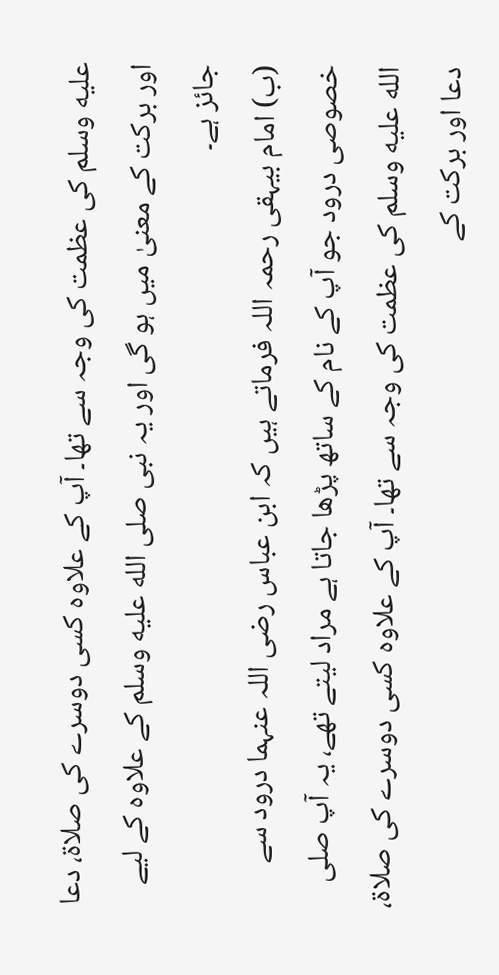عليه وسلم کی عظمت کی وجہ سے تھا۔ آپ کے علاوہ کسی دوسرے کی صلاۃ، دعا اور برکت کے معنیٰ میں ہو گی اور یہ نبی صلى الله عليه وسلم کے علاوہ کے لیے جائز ہے۔
(ب) امام بیہقی رحمہ اللہ فرماتے ہیں کہ ابن عباس رضی اللہ عنہما درود سے خصوصی درود جو آپ کے نام کے ساتھ پڑھا جاتا ہے مراد لیتے تھے، یہ آپ صلى الله عليه وسلم کی عظمت کی وجہ سے تھا۔ آپ کے علاوہ کسی دوسرے کی صلاۃ، دعا اور برکت کے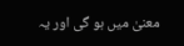معنیٰ میں ہو گی اور یہ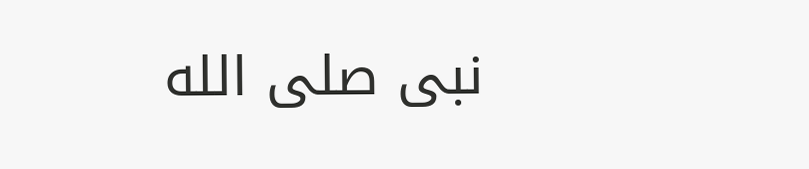نبی صلى الله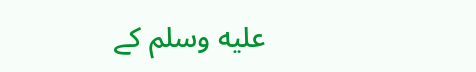عليه وسلم کے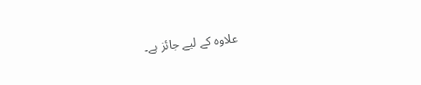علاوہ کے لیے جائز ہے۔